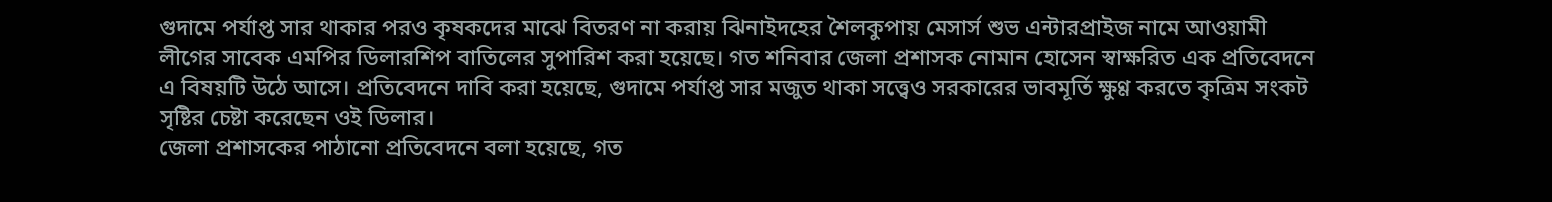গুদামে পর্যাপ্ত সার থাকার পরও কৃষকদের মাঝে বিতরণ না করায় ঝিনাইদহের শৈলকুপায় মেসার্স শুভ এন্টারপ্রাইজ নামে আওয়ামী লীগের সাবেক এমপির ডিলারশিপ বাতিলের সুপারিশ করা হয়েছে। গত শনিবার জেলা প্রশাসক নোমান হোসেন স্বাক্ষরিত এক প্রতিবেদনে এ বিষয়টি উঠে আসে। প্রতিবেদনে দাবি করা হয়েছে, গুদামে পর্যাপ্ত সার মজুত থাকা সত্ত্বেও সরকারের ভাবমূর্তি ক্ষুণ্ণ করতে কৃত্রিম সংকট সৃষ্টির চেষ্টা করেছেন ওই ডিলার।
জেলা প্রশাসকের পাঠানো প্রতিবেদনে বলা হয়েছে, গত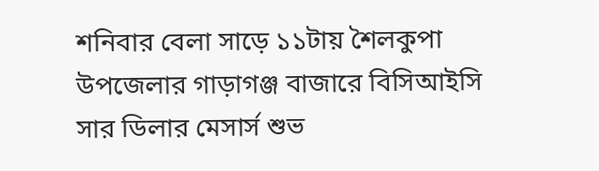শনিবার বেলা সাড়ে ১১টায় শৈলকুপা উপজেলার গাড়াগঞ্জ বাজারে বিসিআইসি সার ডিলার মেসার্স শুভ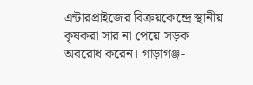এন্টারপ্রাইজের বিক্রয়কেন্দ্রে স্থানীয় কৃষকরা সার না পেয়ে সড়ক অবরোধ করেন। গাড়াগঞ্জ-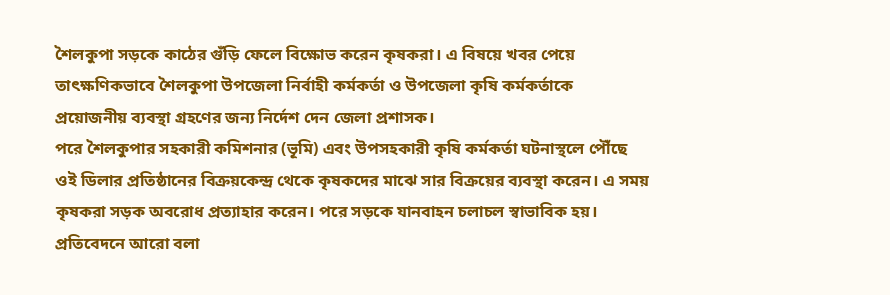শৈলকুপা সড়কে কাঠের গুঁড়ি ফেলে বিক্ষোভ করেন কৃষকরা। এ বিষয়ে খবর পেয়ে তাৎক্ষণিকভাবে শৈলকুপা উপজেলা নির্বাহী কর্মকর্তা ও উপজেলা কৃষি কর্মকর্তাকে প্রয়োজনীয় ব্যবস্থা গ্রহণের জন্য নির্দেশ দেন জেলা প্রশাসক।
পরে শৈলকুপার সহকারী কমিশনার (ভূমি) এবং উপসহকারী কৃষি কর্মকর্তা ঘটনাস্থলে পৌঁছে ওই ডিলার প্রতিষ্ঠানের বিক্রয়কেন্দ্র থেকে কৃষকদের মাঝে সার বিক্রয়ের ব্যবস্থা করেন। এ সময় কৃষকরা সড়ক অবরোধ প্রত্যাহার করেন। পরে সড়কে যানবাহন চলাচল স্বাভাবিক হয়।
প্রতিবেদনে আরো বলা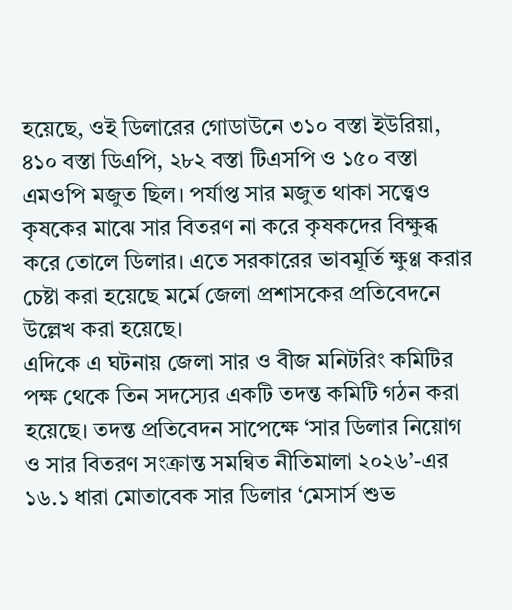হয়েছে, ওই ডিলারের গোডাউনে ৩১০ বস্তা ইউরিয়া, ৪১০ বস্তা ডিএপি, ২৮২ বস্তা টিএসপি ও ১৫০ বস্তা এমওপি মজুত ছিল। পর্যাপ্ত সার মজুত থাকা সত্ত্বেও কৃষকের মাঝে সার বিতরণ না করে কৃষকদের বিক্ষুব্ধ করে তোলে ডিলার। এতে সরকারের ভাবমূর্তি ক্ষুণ্ণ করার চেষ্টা করা হয়েছে মর্মে জেলা প্রশাসকের প্রতিবেদনে উল্লেখ করা হয়েছে।
এদিকে এ ঘটনায় জেলা সার ও বীজ মনিটরিং কমিটির পক্ষ থেকে তিন সদস্যের একটি তদন্ত কমিটি গঠন করা হয়েছে। তদন্ত প্রতিবেদন সাপেক্ষে ‘সার ডিলার নিয়োগ ও সার বিতরণ সংক্রান্ত সমন্বিত নীতিমালা ২০২৬’-এর ১৬.১ ধারা মোতাবেক সার ডিলার ‘মেসার্স শুভ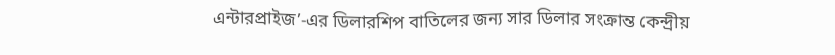এন্টারপ্রাইজ’-এর ডিলারশিপ বাতিলের জন্য সার ডিলার সংক্রান্ত কেন্দ্রীয়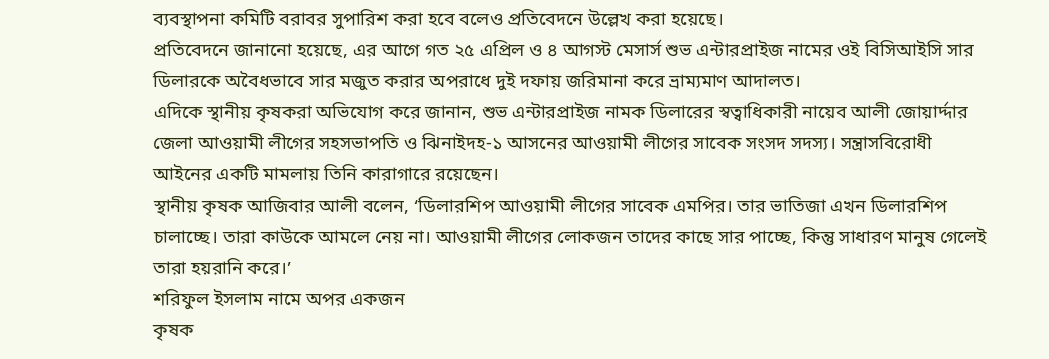ব্যবস্থাপনা কমিটি বরাবর সুপারিশ করা হবে বলেও প্রতিবেদনে উল্লেখ করা হয়েছে।
প্রতিবেদনে জানানো হয়েছে, এর আগে গত ২৫ এপ্রিল ও ৪ আগস্ট মেসার্স শুভ এন্টারপ্রাইজ নামের ওই বিসিআইসি সার ডিলারকে অবৈধভাবে সার মজুত করার অপরাধে দুই দফায় জরিমানা করে ভ্রাম্যমাণ আদালত।
এদিকে স্থানীয় কৃষকরা অভিযোগ করে জানান, শুভ এন্টারপ্রাইজ নামক ডিলারের স্বত্বাধিকারী নায়েব আলী জোয়ার্দ্দার জেলা আওয়ামী লীগের সহসভাপতি ও ঝিনাইদহ-১ আসনের আওয়ামী লীগের সাবেক সংসদ সদস্য। সন্ত্রাসবিরোধী আইনের একটি মামলায় তিনি কারাগারে রয়েছেন।
স্থানীয় কৃষক আজিবার আলী বলেন, ‘ডিলারশিপ আওয়ামী লীগের সাবেক এমপির। তার ভাতিজা এখন ডিলারশিপ চালাচ্ছে। তারা কাউকে আমলে নেয় না। আওয়ামী লীগের লোকজন তাদের কাছে সার পাচ্ছে, কিন্তু সাধারণ মানুষ গেলেই তারা হয়রানি করে।’
শরিফুল ইসলাম নামে অপর একজন
কৃষক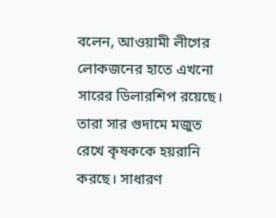বলেন, আওয়ামী লীগের লোকজনের হাতে এখনো সারের ডিলারশিপ রয়েছে। তারা সার গুদামে মজুত রেখে কৃষককে হয়রানি করছে। সাধারণ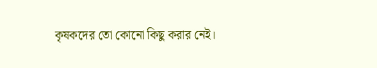কৃষকদের তো কোনো কিছু করার নেই।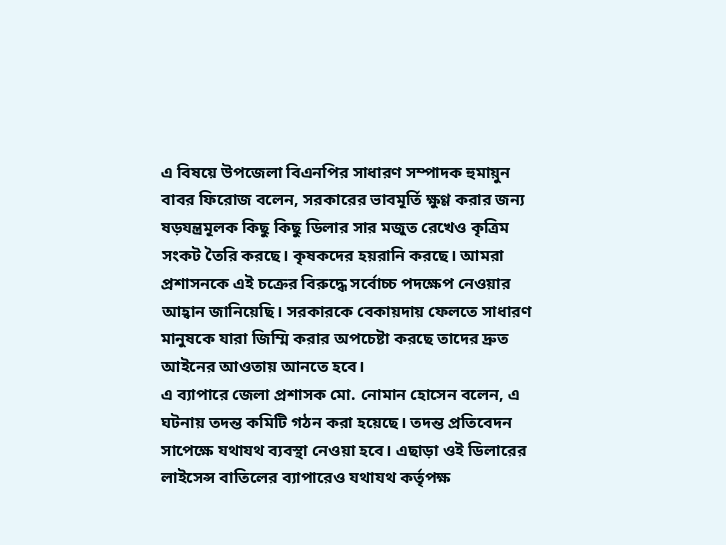এ বিষয়ে উপজেলা বিএনপির সাধারণ সম্পাদক হুমায়ুন বাবর ফিরোজ বলেন, সরকারের ভাবমূর্তি ক্ষুণ্ণ করার জন্য ষড়যন্ত্রমূলক কিছু কিছু ডিলার সার মজুত রেখেও কৃত্রিম সংকট তৈরি করছে। কৃষকদের হয়রানি করছে। আমরা প্রশাসনকে এই চক্রের বিরুদ্ধে সর্বোচ্চ পদক্ষেপ নেওয়ার আহ্বান জানিয়েছি। সরকারকে বেকায়দায় ফেলতে সাধারণ মানুষকে যারা জিম্মি করার অপচেষ্টা করছে তাদের দ্রুত আইনের আওতায় আনতে হবে।
এ ব্যাপারে জেলা প্রশাসক মো. নোমান হোসেন বলেন, এ ঘটনায় তদন্ত কমিটি গঠন করা হয়েছে। তদন্ত প্রতিবেদন সাপেক্ষে যথাযথ ব্যবস্থা নেওয়া হবে। এছাড়া ওই ডিলারের লাইসেন্স বাতিলের ব্যাপারেও যথাযথ কর্তৃপক্ষ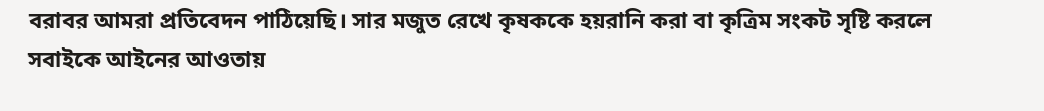বরাবর আমরা প্রতিবেদন পাঠিয়েছি। সার মজুত রেখে কৃষককে হয়রানি করা বা কৃত্রিম সংকট সৃষ্টি করলে সবাইকে আইনের আওতায়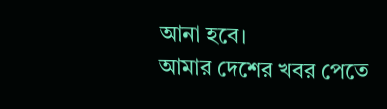আনা হবে।
আমার দেশের খবর পেতে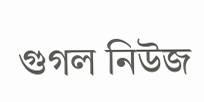গুগল নিউজ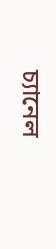চ্যানেল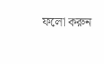ফলো করুন